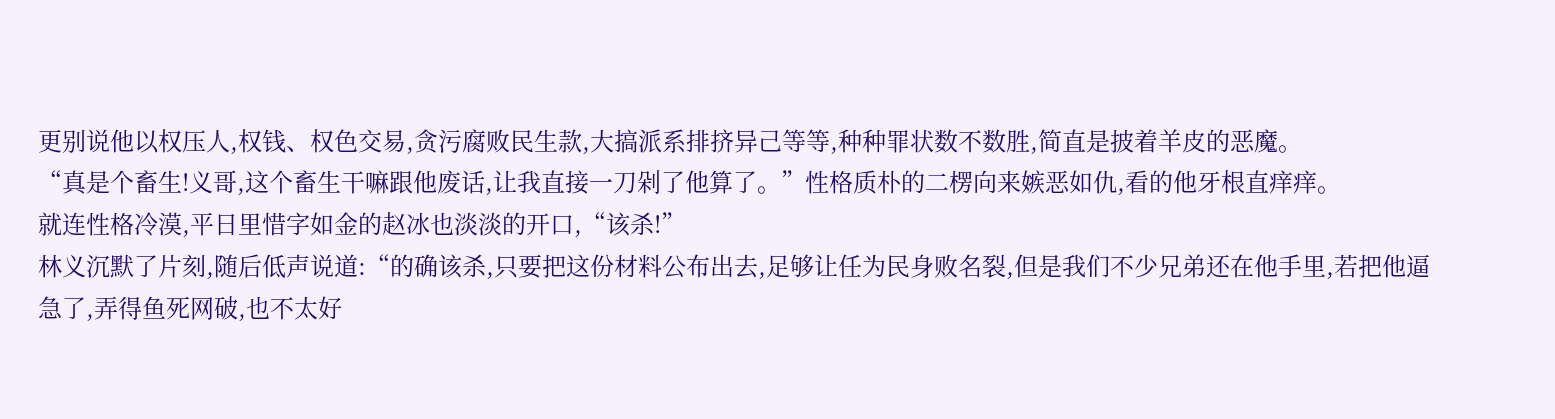更别说他以权压人,权钱、权色交易,贪污腐败民生款,大搞派系排挤异己等等,种种罪状数不数胜,简直是披着羊皮的恶魔。
“真是个畜生!义哥,这个畜生干嘛跟他废话,让我直接一刀剁了他算了。”性格质朴的二楞向来嫉恶如仇,看的他牙根直痒痒。
就连性格冷漠,平日里惜字如金的赵冰也淡淡的开口,“该杀!”
林义沉默了片刻,随后低声说道:“的确该杀,只要把这份材料公布出去,足够让任为民身败名裂,但是我们不少兄弟还在他手里,若把他逼急了,弄得鱼死网破,也不太好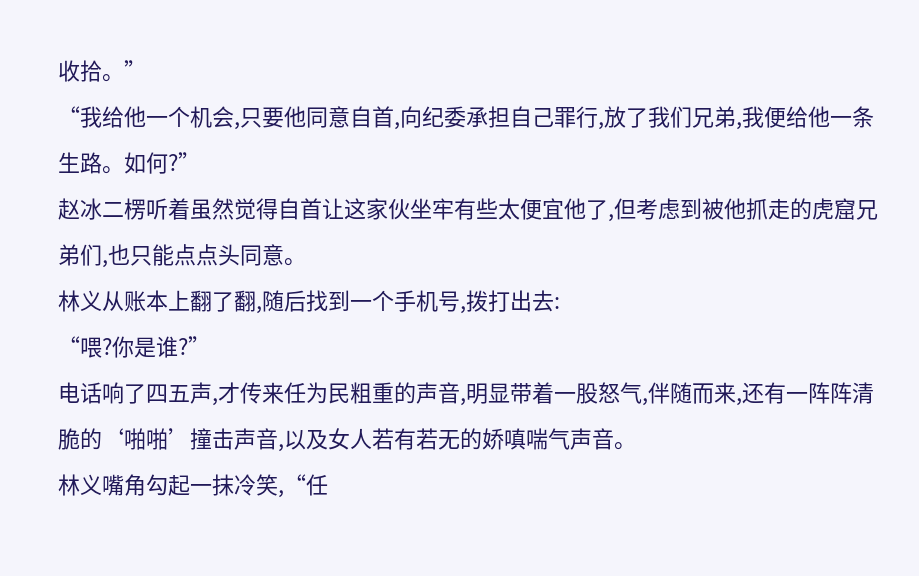收拾。”
“我给他一个机会,只要他同意自首,向纪委承担自己罪行,放了我们兄弟,我便给他一条生路。如何?”
赵冰二楞听着虽然觉得自首让这家伙坐牢有些太便宜他了,但考虑到被他抓走的虎窟兄弟们,也只能点点头同意。
林义从账本上翻了翻,随后找到一个手机号,拨打出去:
“喂?你是谁?”
电话响了四五声,才传来任为民粗重的声音,明显带着一股怒气,伴随而来,还有一阵阵清脆的‘啪啪’撞击声音,以及女人若有若无的娇嗔喘气声音。
林义嘴角勾起一抹冷笑,“任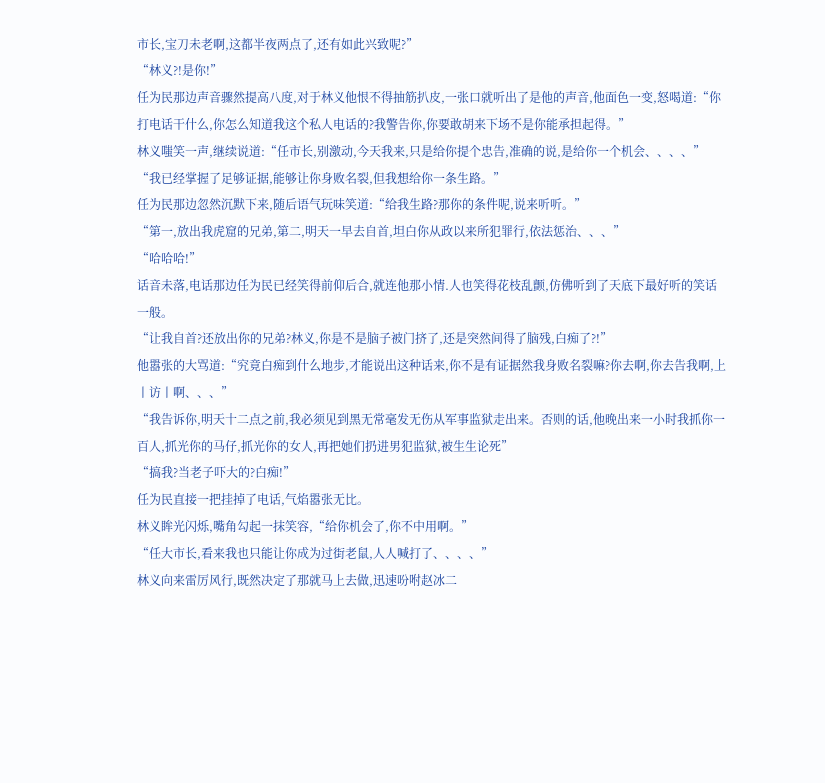市长,宝刀未老啊,这都半夜两点了,还有如此兴致呢?”
“林义?!是你!”
任为民那边声音骤然提高八度,对于林义他恨不得抽筋扒皮,一张口就听出了是他的声音,他面色一变,怒喝道:“你打电话干什么,你怎么知道我这个私人电话的?我警告你,你要敢胡来下场不是你能承担起得。”
林义嗤笑一声,继续说道:“任市长,别激动,今天我来,只是给你提个忠告,准确的说,是给你一个机会、、、、”
“我已经掌握了足够证据,能够让你身败名裂,但我想给你一条生路。”
任为民那边忽然沉默下来,随后语气玩味笑道:“给我生路?那你的条件呢,说来听听。”
“第一,放出我虎窟的兄弟,第二,明天一早去自首,坦白你从政以来所犯罪行,依法惩治、、、”
“哈哈哈!”
话音未落,电话那边任为民已经笑得前仰后合,就连他那小情.人也笑得花枝乱颤,仿佛听到了天底下最好听的笑话一般。
“让我自首?还放出你的兄弟?林义,你是不是脑子被门挤了,还是突然间得了脑残,白痴了?!”
他嚣张的大骂道:“究竟白痴到什么地步,才能说出这种话来,你不是有证据然我身败名裂嘛?你去啊,你去告我啊,上丨访丨啊、、、”
“我告诉你,明天十二点之前,我必须见到黑无常毫发无伤从军事监狱走出来。否则的话,他晚出来一小时我抓你一百人,抓光你的马仔,抓光你的女人,再把她们扔进男犯监狱,被生生论死”
“搞我?当老子吓大的?白痴!”
任为民直接一把挂掉了电话,气焰嚣张无比。
林义眸光闪烁,嘴角勾起一抹笑容,“给你机会了,你不中用啊。”
“任大市长,看来我也只能让你成为过街老鼠,人人喊打了、、、、”
林义向来雷厉风行,既然决定了那就马上去做,迅速吩咐赵冰二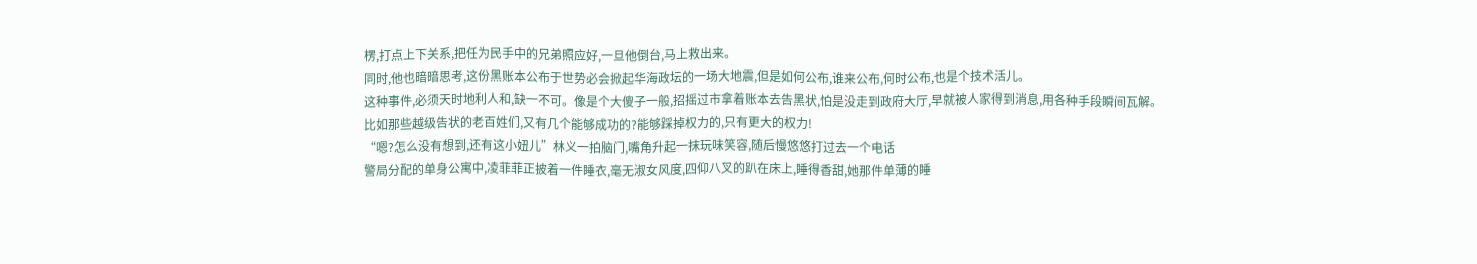楞,打点上下关系,把任为民手中的兄弟照应好,一旦他倒台,马上救出来。
同时,他也暗暗思考,这份黑账本公布于世势必会掀起华海政坛的一场大地震,但是如何公布,谁来公布,何时公布,也是个技术活儿。
这种事件,必须天时地利人和,缺一不可。像是个大傻子一般,招摇过市拿着账本去告黑状,怕是没走到政府大厅,早就被人家得到消息,用各种手段瞬间瓦解。
比如那些越级告状的老百姓们,又有几个能够成功的?能够踩掉权力的,只有更大的权力!
“嗯?怎么没有想到,还有这小妞儿”林义一拍脑门,嘴角升起一抹玩味笑容,随后慢悠悠打过去一个电话
警局分配的单身公寓中,凌菲菲正披着一件睡衣,毫无淑女风度,四仰八叉的趴在床上,睡得香甜,她那件单薄的睡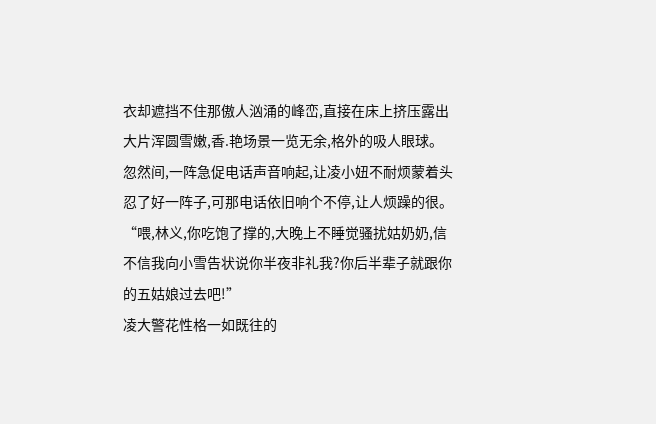衣却遮挡不住那傲人汹涌的峰峦,直接在床上挤压露出大片浑圆雪嫩,香.艳场景一览无余,格外的吸人眼球。
忽然间,一阵急促电话声音响起,让凌小妞不耐烦蒙着头忍了好一阵子,可那电话依旧响个不停,让人烦躁的很。
“喂,林义,你吃饱了撑的,大晚上不睡觉骚扰姑奶奶,信不信我向小雪告状说你半夜非礼我?你后半辈子就跟你的五姑娘过去吧!”
凌大警花性格一如既往的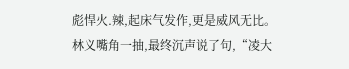彪悍火.辣,起床气发作,更是威风无比。
林义嘴角一抽,最终沉声说了句,“凌大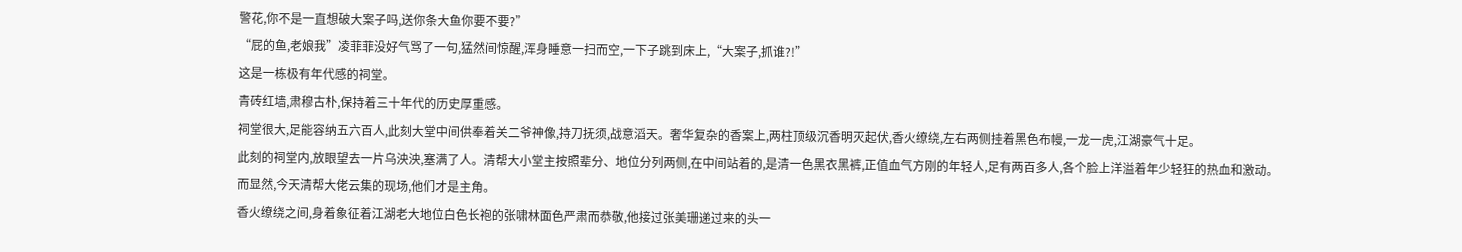警花,你不是一直想破大案子吗,送你条大鱼你要不要?”
“屁的鱼,老娘我”凌菲菲没好气骂了一句,猛然间惊醒,浑身睡意一扫而空,一下子跳到床上,“大案子,抓谁?!”
这是一栋极有年代感的祠堂。
青砖红墙,肃穆古朴,保持着三十年代的历史厚重感。
祠堂很大,足能容纳五六百人,此刻大堂中间供奉着关二爷神像,持刀抚须,战意滔天。奢华复杂的香案上,两柱顶级沉香明灭起伏,香火缭绕,左右两侧挂着黑色布幔,一龙一虎,江湖豪气十足。
此刻的祠堂内,放眼望去一片乌泱泱,塞满了人。清帮大小堂主按照辈分、地位分列两侧,在中间站着的,是清一色黑衣黑裤,正值血气方刚的年轻人,足有两百多人,各个脸上洋溢着年少轻狂的热血和激动。
而显然,今天清帮大佬云集的现场,他们才是主角。
香火缭绕之间,身着象征着江湖老大地位白色长袍的张啸林面色严肃而恭敬,他接过张美珊递过来的头一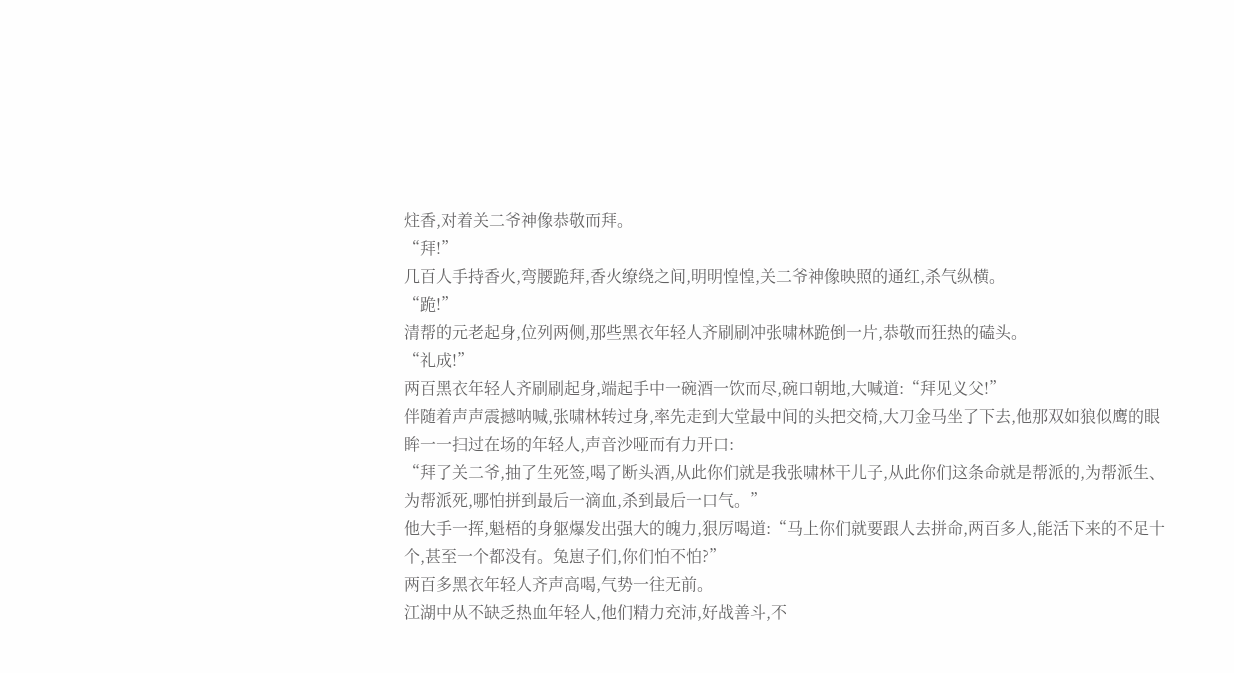炷香,对着关二爷神像恭敬而拜。
“拜!”
几百人手持香火,弯腰跪拜,香火缭绕之间,明明惶惶,关二爷神像映照的通红,杀气纵横。
“跪!”
清帮的元老起身,位列两侧,那些黑衣年轻人齐刷刷冲张啸林跪倒一片,恭敬而狂热的磕头。
“礼成!”
两百黑衣年轻人齐刷刷起身,端起手中一碗酒一饮而尽,碗口朝地,大喊道:“拜见义父!”
伴随着声声震撼呐喊,张啸林转过身,率先走到大堂最中间的头把交椅,大刀金马坐了下去,他那双如狼似鹰的眼眸一一扫过在场的年轻人,声音沙哑而有力开口:
“拜了关二爷,抽了生死签,喝了断头酒,从此你们就是我张啸林干儿子,从此你们这条命就是帮派的,为帮派生、为帮派死,哪怕拼到最后一滴血,杀到最后一口气。”
他大手一挥,魁梧的身躯爆发出强大的魄力,狠厉喝道:“马上你们就要跟人去拼命,两百多人,能活下来的不足十个,甚至一个都没有。兔崽子们,你们怕不怕?”
两百多黑衣年轻人齐声高喝,气势一往无前。
江湖中从不缺乏热血年轻人,他们精力充沛,好战善斗,不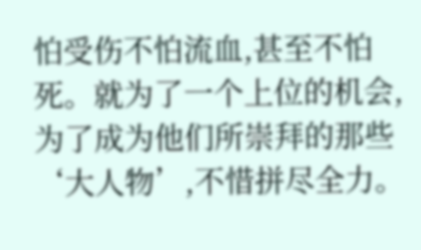怕受伤不怕流血,甚至不怕死。就为了一个上位的机会,为了成为他们所崇拜的那些‘大人物’,不惜拼尽全力。